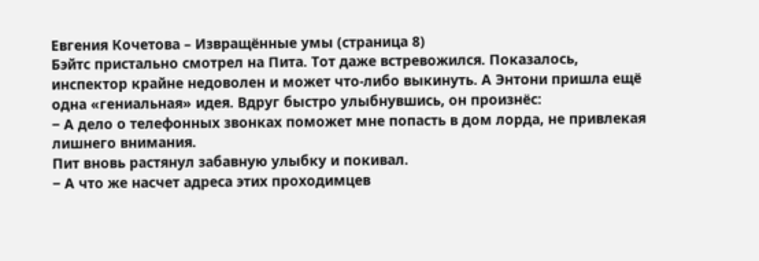Евгения Кочетова – Извращённые умы (страница 8)
Бэйтс пристально смотрел на Пита. Тот даже встревожился. Показалось, инспектор крайне недоволен и может что-либо выкинуть. А Энтони пришла ещё одна «гениальная» идея. Вдруг быстро улыбнувшись, он произнёс:
‒ А дело о телефонных звонках поможет мне попасть в дом лорда, не привлекая лишнего внимания.
Пит вновь растянул забавную улыбку и покивал.
‒ А что же насчет адреса этих проходимцев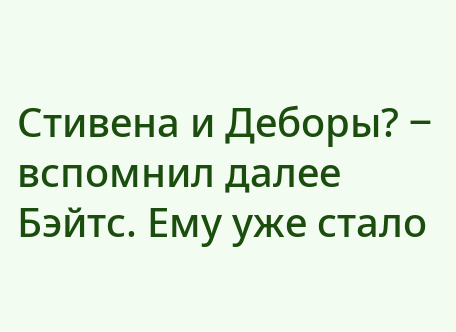Стивена и Деборы? ‒ вспомнил далее Бэйтс. Ему уже стало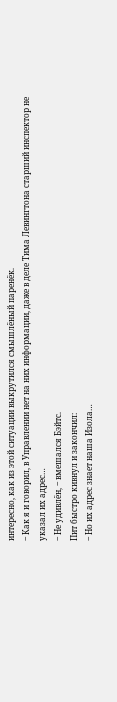интересно, как из этой ситуации выкрутился смышлёный паренёк.
‒ Как я и говорил, в Управлении нет на них информации, даже в деле Тима Левингтона старший инспектор не указал их адрес…
‒ Не удивлён, ‒ вмешался Бэйтс.
Пит быстро кивнул и закончил:
‒ Но их адрес знает наша Изола…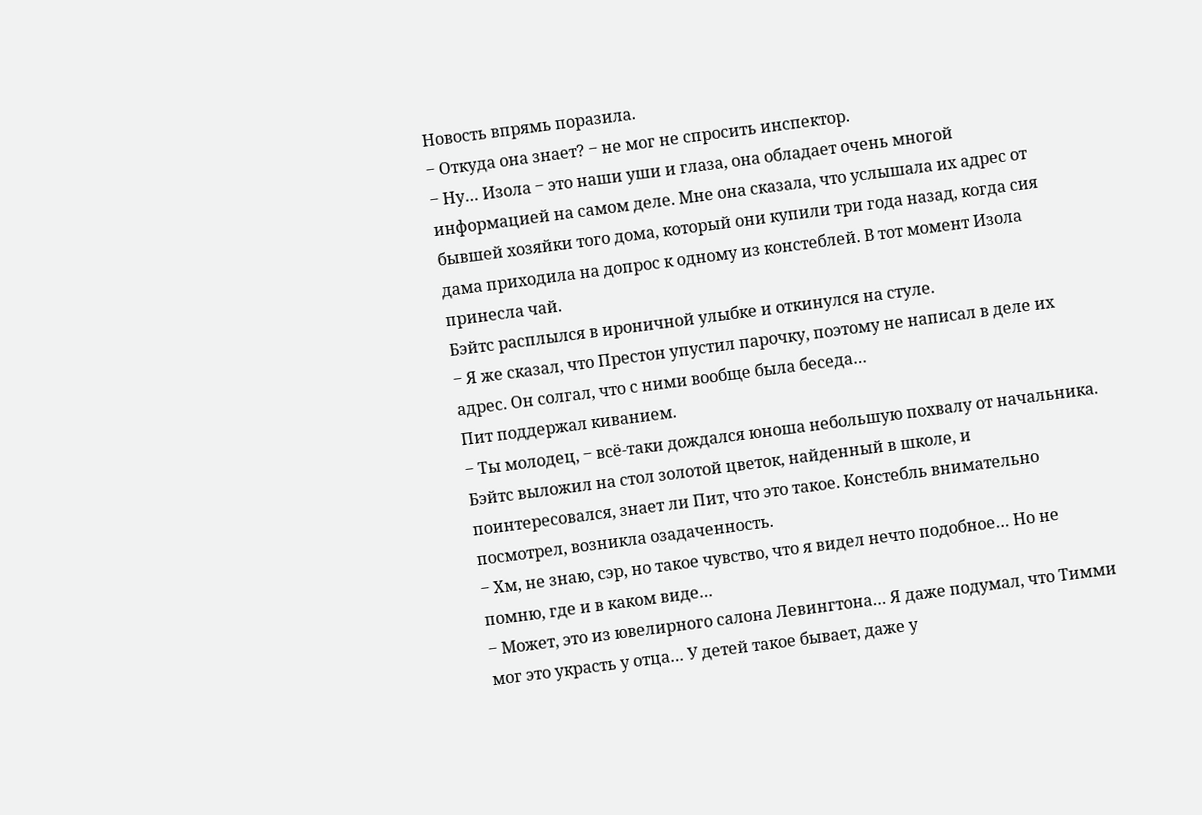Новость впрямь поразила.
‒ Откуда она знает? ‒ не мог не спросить инспектор.
‒ Ну… Изола ‒ это наши уши и глаза, она обладает очень многой информацией на самом деле. Мне она сказала, что услышала их адрес от бывшей хозяйки того дома, который они купили три года назад, когда сия дама приходила на допрос к одному из констеблей. В тот момент Изола принесла чай.
Бэйтс расплылся в ироничной улыбке и откинулся на стуле.
‒ Я же сказал, что Престон упустил парочку, поэтому не написал в деле их адрес. Он солгал, что с ними вообще была беседа…
Пит поддержал киванием.
‒ Ты молодец, ‒ всё-таки дождался юноша небольшую похвалу от начальника.
Бэйтс выложил на стол золотой цветок, найденный в школе, и поинтересовался, знает ли Пит, что это такое. Констебль внимательно посмотрел, возникла озадаченность.
‒ Хм, не знаю, сэр, но такое чувство, что я видел нечто подобное… Но не помню, где и в каком виде…
‒ Может, это из ювелирного салона Левингтона… Я даже подумал, что Тимми мог это украсть у отца… У детей такое бывает, даже у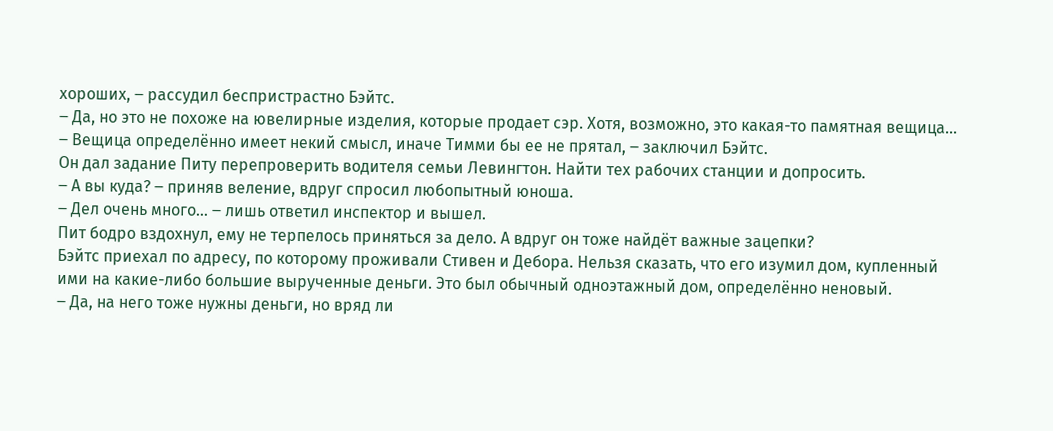хороших, ‒ рассудил беспристрастно Бэйтс.
‒ Да, но это не похоже на ювелирные изделия, которые продает сэр. Хотя, возможно, это какая-то памятная вещица…
‒ Вещица определённо имеет некий смысл, иначе Тимми бы ее не прятал, ‒ заключил Бэйтс.
Он дал задание Питу перепроверить водителя семьи Левингтон. Найти тех рабочих станции и допросить.
‒ А вы куда? ‒ приняв веление, вдруг спросил любопытный юноша.
‒ Дел очень много… ‒ лишь ответил инспектор и вышел.
Пит бодро вздохнул, ему не терпелось приняться за дело. А вдруг он тоже найдёт важные зацепки?
Бэйтс приехал по адресу, по которому проживали Стивен и Дебора. Нельзя сказать, что его изумил дом, купленный ими на какие-либо большие вырученные деньги. Это был обычный одноэтажный дом, определённо неновый.
‒ Да, на него тоже нужны деньги, но вряд ли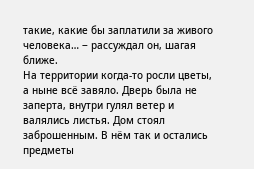такие, какие бы заплатили за живого человека… ‒ рассуждал он, шагая ближе.
На территории когда-то росли цветы, а ныне всё завяло. Дверь была не заперта, внутри гулял ветер и валялись листья. Дом стоял заброшенным. В нём так и остались предметы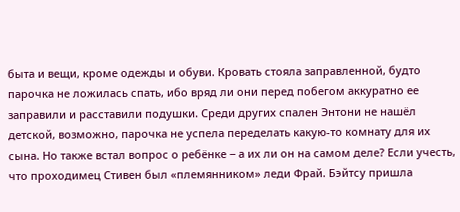быта и вещи, кроме одежды и обуви. Кровать стояла заправленной, будто парочка не ложилась спать, ибо вряд ли они перед побегом аккуратно ее заправили и расставили подушки. Среди других спален Энтони не нашёл детской, возможно, парочка не успела переделать какую-то комнату для их сына. Но также встал вопрос о ребёнке ‒ а их ли он на самом деле? Если учесть, что проходимец Стивен был «племянником» леди Фрай. Бэйтсу пришла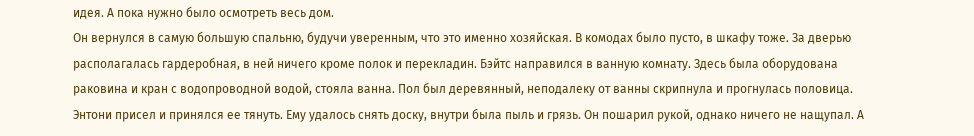идея. А пока нужно было осмотреть весь дом.
Он вернулся в самую большую спальню, будучи уверенным, что это именно хозяйская. В комодах было пусто, в шкафу тоже. За дверью располагалась гардеробная, в ней ничего кроме полок и перекладин. Бэйтс направился в ванную комнату. Здесь была оборудована раковина и кран с водопроводной водой, стояла ванна. Пол был деревянный, неподалеку от ванны скрипнула и прогнулась половица. Энтони присел и принялся ее тянуть. Ему удалось снять доску, внутри была пыль и грязь. Он пошарил рукой, однако ничего не нащупал. А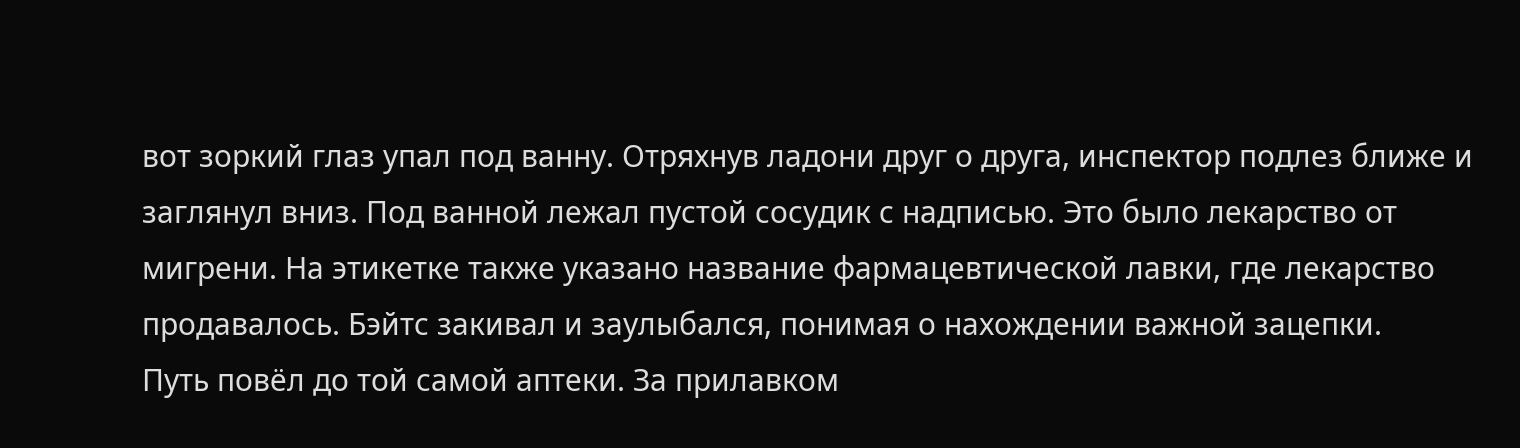вот зоркий глаз упал под ванну. Отряхнув ладони друг о друга, инспектор подлез ближе и заглянул вниз. Под ванной лежал пустой сосудик с надписью. Это было лекарство от мигрени. На этикетке также указано название фармацевтической лавки, где лекарство продавалось. Бэйтс закивал и заулыбался, понимая о нахождении важной зацепки.
Путь повёл до той самой аптеки. За прилавком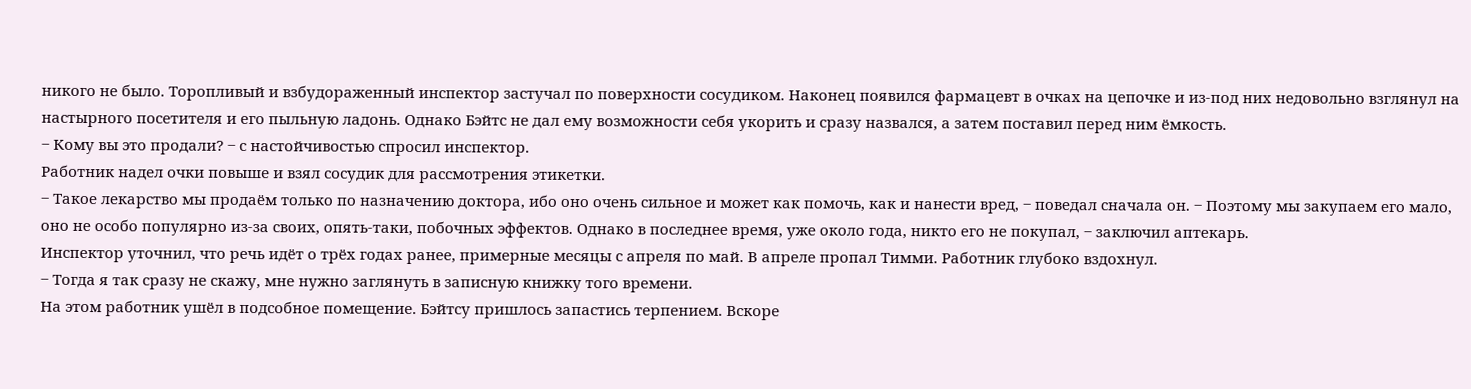никого не было. Торопливый и взбудораженный инспектор застучал по поверхности сосудиком. Наконец появился фармацевт в очках на цепочке и из-под них недовольно взглянул на настырного посетителя и его пыльную ладонь. Однако Бэйтс не дал ему возможности себя укорить и сразу назвался, а затем поставил перед ним ёмкость.
‒ Кому вы это продали? ‒ с настойчивостью спросил инспектор.
Работник надел очки повыше и взял сосудик для рассмотрения этикетки.
‒ Такое лекарство мы продаём только по назначению доктора, ибо оно очень сильное и может как помочь, как и нанести вред, ‒ поведал сначала он. ‒ Поэтому мы закупаем его мало, оно не особо популярно из-за своих, опять-таки, побочных эффектов. Однако в последнее время, уже около года, никто его не покупал, ‒ заключил аптекарь.
Инспектор уточнил, что речь идёт о трёх годах ранее, примерные месяцы с апреля по май. В апреле пропал Тимми. Работник глубоко вздохнул.
‒ Тогда я так сразу не скажу, мне нужно заглянуть в записную книжку того времени.
На этом работник ушёл в подсобное помещение. Бэйтсу пришлось запастись терпением. Вскоре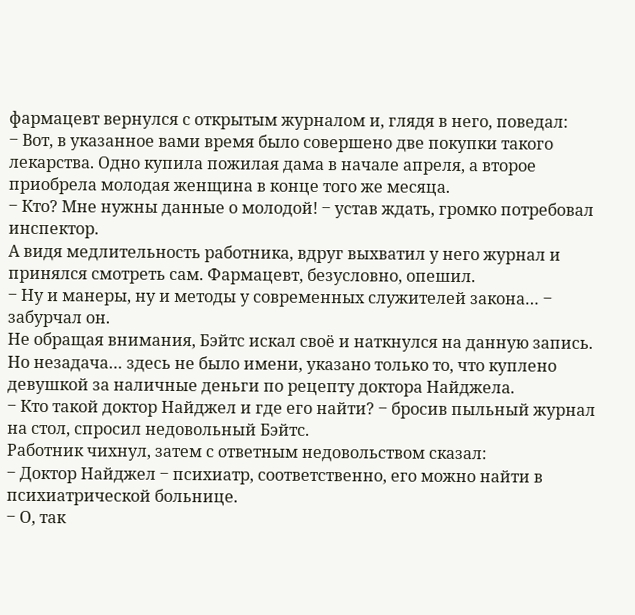фармацевт вернулся с открытым журналом и, глядя в него, поведал:
‒ Вот, в указанное вами время было совершено две покупки такого лекарства. Одно купила пожилая дама в начале апреля, а второе приобрела молодая женщина в конце того же месяца.
‒ Кто? Мне нужны данные о молодой! ‒ устав ждать, громко потребовал инспектор.
А видя медлительность работника, вдруг выхватил у него журнал и принялся смотреть сам. Фармацевт, безусловно, опешил.
‒ Ну и манеры, ну и методы у современных служителей закона… ‒ забурчал он.
Не обращая внимания, Бэйтс искал своё и наткнулся на данную запись. Но незадача… здесь не было имени, указано только то, что куплено девушкой за наличные деньги по рецепту доктора Найджела.
‒ Кто такой доктор Найджел и где его найти? ‒ бросив пыльный журнал на стол, спросил недовольный Бэйтс.
Работник чихнул, затем с ответным недовольством сказал:
‒ Доктор Найджел ‒ психиатр, соответственно, его можно найти в психиатрической больнице.
‒ О, так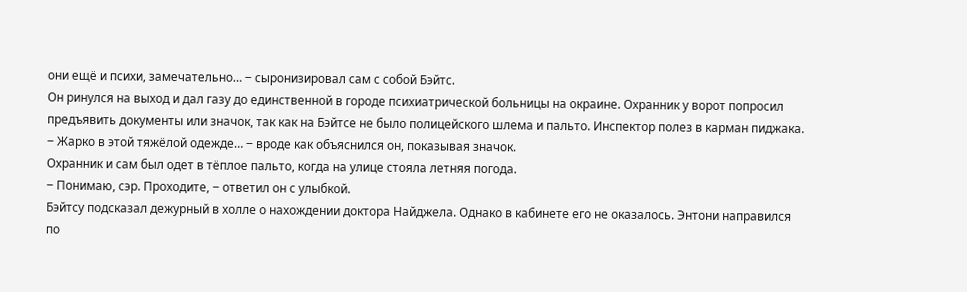они ещё и психи, замечательно… ‒ сыронизировал сам с собой Бэйтс.
Он ринулся на выход и дал газу до единственной в городе психиатрической больницы на окраине. Охранник у ворот попросил предъявить документы или значок, так как на Бэйтсе не было полицейского шлема и пальто. Инспектор полез в карман пиджака.
‒ Жарко в этой тяжёлой одежде… ‒ вроде как объяснился он, показывая значок.
Охранник и сам был одет в тёплое пальто, когда на улице стояла летняя погода.
‒ Понимаю, сэр. Проходите, ‒ ответил он с улыбкой.
Бэйтсу подсказал дежурный в холле о нахождении доктора Найджела. Однако в кабинете его не оказалось. Энтони направился по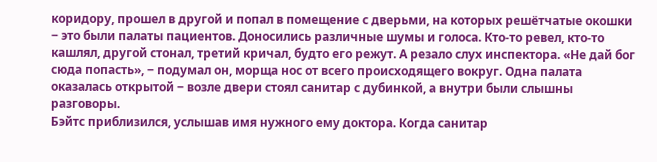коридору, прошел в другой и попал в помещение с дверьми, на которых решётчатые окошки ‒ это были палаты пациентов. Доносились различные шумы и голоса. Кто-то ревел, кто-то кашлял, другой стонал, третий кричал, будто его режут. А резало слух инспектора. «Не дай бог сюда попасть», ‒ подумал он, морща нос от всего происходящего вокруг. Одна палата оказалась открытой ‒ возле двери стоял санитар с дубинкой, а внутри были слышны разговоры.
Бэйтс приблизился, услышав имя нужного ему доктора. Когда санитар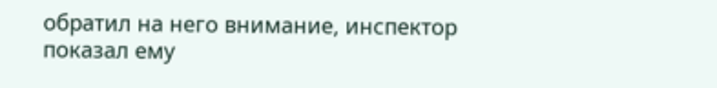обратил на него внимание, инспектор показал ему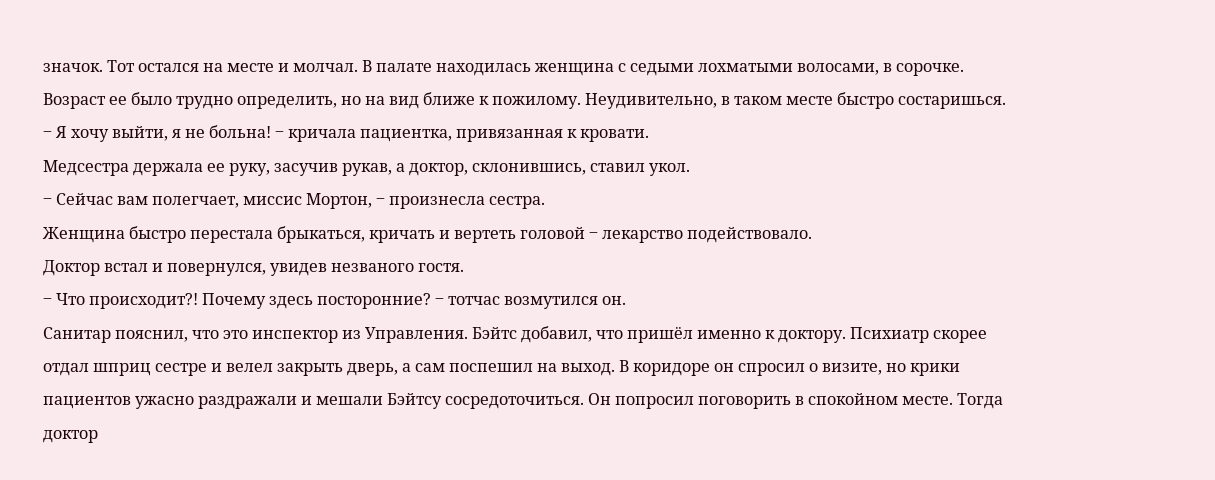значок. Тот остался на месте и молчал. В палате находилась женщина с седыми лохматыми волосами, в сорочке. Возраст ее было трудно определить, но на вид ближе к пожилому. Неудивительно, в таком месте быстро состаришься.
‒ Я хочу выйти, я не больна! ‒ кричала пациентка, привязанная к кровати.
Медсестра держала ее руку, засучив рукав, а доктор, склонившись, ставил укол.
‒ Сейчас вам полегчает, миссис Мортон, ‒ произнесла сестра.
Женщина быстро перестала брыкаться, кричать и вертеть головой ‒ лекарство подействовало.
Доктор встал и повернулся, увидев незваного гостя.
‒ Что происходит?! Почему здесь посторонние? ‒ тотчас возмутился он.
Санитар пояснил, что это инспектор из Управления. Бэйтс добавил, что пришёл именно к доктору. Психиатр скорее отдал шприц сестре и велел закрыть дверь, а сам поспешил на выход. В коридоре он спросил о визите, но крики пациентов ужасно раздражали и мешали Бэйтсу сосредоточиться. Он попросил поговорить в спокойном месте. Тогда доктор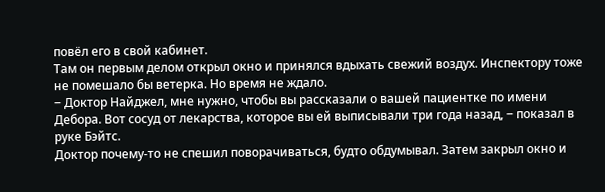повёл его в свой кабинет.
Там он первым делом открыл окно и принялся вдыхать свежий воздух. Инспектору тоже не помешало бы ветерка. Но время не ждало.
‒ Доктор Найджел, мне нужно, чтобы вы рассказали о вашей пациентке по имени Дебора. Вот сосуд от лекарства, которое вы ей выписывали три года назад, ‒ показал в руке Бэйтс.
Доктор почему-то не спешил поворачиваться, будто обдумывал. Затем закрыл окно и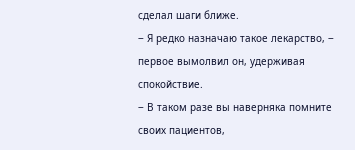сделал шаги ближе.
‒ Я редко назначаю такое лекарство, ‒ первое вымолвил он, удерживая спокойствие.
‒ В таком разе вы наверняка помните своих пациентов,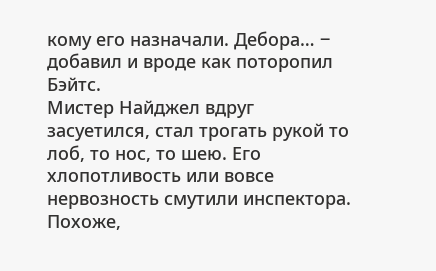кому его назначали. Дебора… ‒ добавил и вроде как поторопил Бэйтс.
Мистер Найджел вдруг засуетился, стал трогать рукой то лоб, то нос, то шею. Его хлопотливость или вовсе нервозность смутили инспектора. Похоже,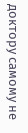доктору самому не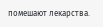помешают лекарства.